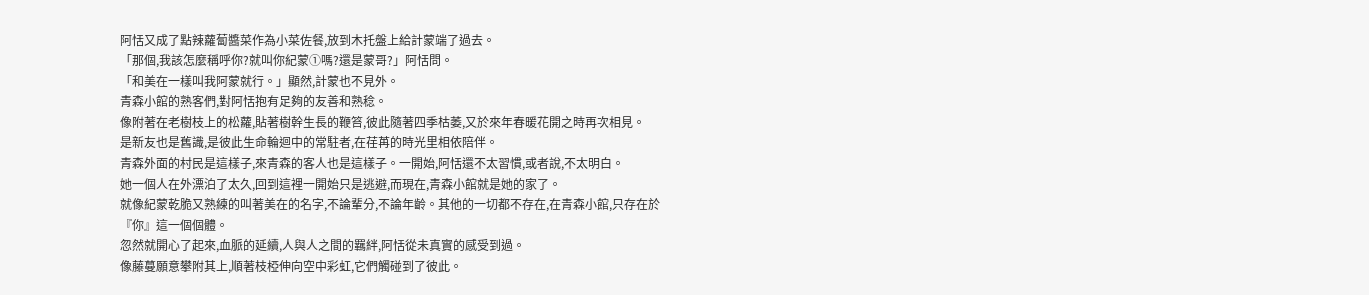阿恬又成了點辣蘿蔔醬菜作為小菜佐餐,放到木托盤上給計蒙端了過去。
「那個,我該怎麼稱呼你?就叫你紀蒙①嗎?還是蒙哥?」阿恬問。
「和美在一樣叫我阿蒙就行。」顯然,計蒙也不見外。
青森小館的熟客們,對阿恬抱有足夠的友善和熟稔。
像附著在老樹枝上的松蘿,貼著樹幹生長的鞭笞,彼此隨著四季枯萎,又於來年春暖花開之時再次相見。
是新友也是舊識,是彼此生命輪迴中的常駐者,在荏苒的時光里相依陪伴。
青森外面的村民是這樣子,來青森的客人也是這樣子。一開始,阿恬還不太習慣,或者說,不太明白。
她一個人在外漂泊了太久,回到這裡一開始只是逃避,而現在,青森小館就是她的家了。
就像紀蒙乾脆又熟練的叫著美在的名字,不論輩分,不論年齡。其他的一切都不存在,在青森小館,只存在於『你』這一個個體。
忽然就開心了起來,血脈的延續,人與人之間的羈絆,阿恬從未真實的感受到過。
像藤蔓願意攀附其上,順著枝椏伸向空中彩虹,它們觸碰到了彼此。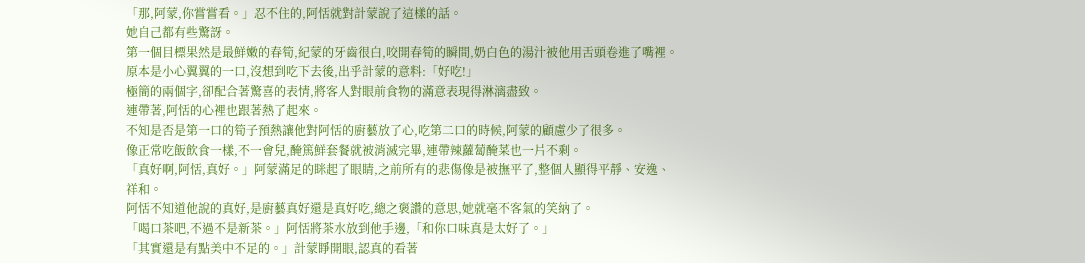「那,阿蒙,你嘗嘗看。」忍不住的,阿恬就對計蒙說了這樣的話。
她自己都有些驚訝。
第一個目標果然是最鮮嫩的春筍,紀蒙的牙齒很白,咬開春筍的瞬間,奶白色的湯汁被他用舌頭卷進了嘴裡。
原本是小心翼翼的一口,沒想到吃下去後,出乎計蒙的意料:「好吃!」
極簡的兩個字,卻配合著驚喜的表情,將客人對眼前食物的滿意表現得淋漓盡致。
連帶著,阿恬的心裡也跟著熱了起來。
不知是否是第一口的筍子預熱讓他對阿恬的廚藝放了心,吃第二口的時候,阿蒙的顧慮少了很多。
像正常吃飯飲食一樣,不一會兒,醃篤鮮套餐就被消滅完畢,連帶辣蘿蔔醃菜也一片不剩。
「真好啊,阿恬,真好。」阿蒙滿足的眯起了眼睛,之前所有的悲傷像是被撫平了,整個人顯得平靜、安逸、祥和。
阿恬不知道他說的真好,是廚藝真好還是真好吃,總之褒讚的意思,她就毫不客氣的笑納了。
「喝口茶吧,不過不是新茶。」阿恬將茶水放到他手邊,「和你口味真是太好了。」
「其實還是有點美中不足的。」計蒙睜開眼,認真的看著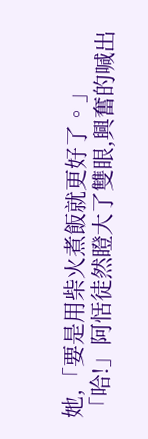她,「要是用柴火煮飯就更好了。」
「哈!」阿恬徒然瞪大了雙眼,興奮的喊出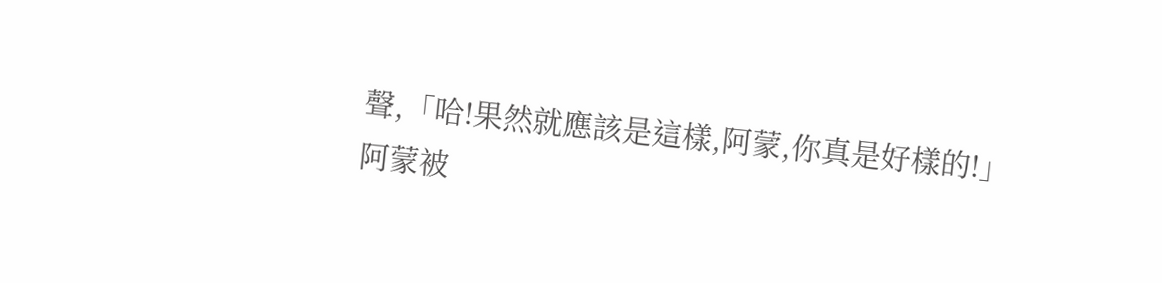聲,「哈!果然就應該是這樣,阿蒙,你真是好樣的!」
阿蒙被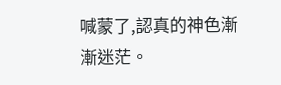喊蒙了,認真的神色漸漸迷茫。